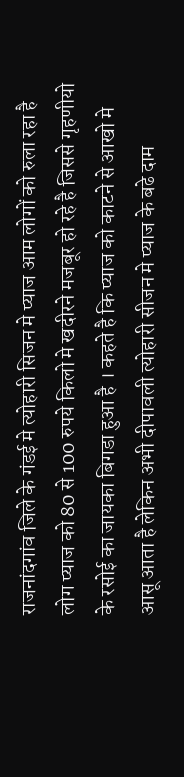राजनांदगांव जिले के गंडई मे त्योहारी सिजन मे प्याज आम लोगों को रुला रहा है लोग प्याज को 80 से 100 रुपये किलो मे खदीरने मजबूर हो रहे है जिससे गृहणीयो के रसोई का जायका बिगडा हुआ है । कहते है कि प्याज को काटने से आखो मे आसू आता है लेकिन अभी दीपावली त्योहारी सीजन मे प्याज के बढे दाम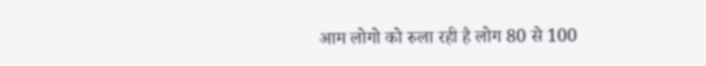आम लोगो को रुला रही है लोग 80 से 100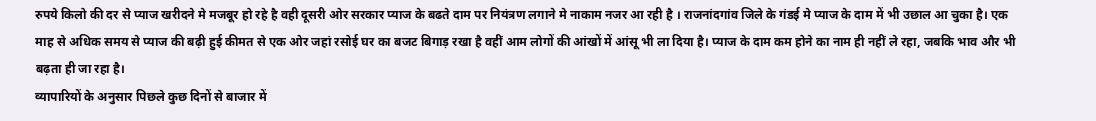रुपये किलो की दर से प्याज खरीदने मे मजबूर हो रहे है वही दूसरी ओर सरकार प्याज के बढते दाम पर नियंत्रण लगाने मे नाकाम नजर आ रही है । राजनांदगांव जिले के गंडई मे प्याज के दाम में भी उछाल आ चुका है। एक माह से अधिक समय से प्याज की बढ़ी हुई कीमत से एक ओर जहां रसोई घर का बजट बिगाड़ रखा है वहीं आम लोगों की आंखों में आंसू भी ला दिया है। प्याज के दाम कम होने का नाम ही नहीं ले रहा, जबकि भाव और भी बढ़ता ही जा रहा है।
व्यापारियों के अनुसार पिछले कुछ दिनों से बाजार में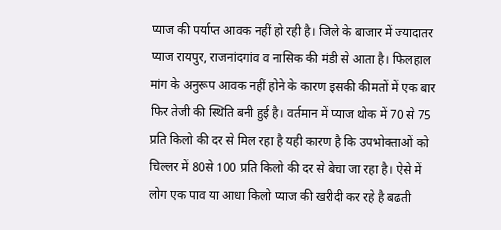प्याज की पर्याप्त आवक नहीं हो रही है। जिले के बाजार में ज्यादातर प्याज रायपुर, राजनांदगांव व नासिक की मंडी से आता है। फिलहाल मांग के अनुरूप आवक नहीं होने के कारण इसकी कीमतों में एक बार फिर तेजी की स्थिति बनी हुई है। वर्तमान में प्याज थोक में 70 से 75 प्रति किलो की दर से मिल रहा है यही कारण है कि उपभोक्ताओं को चिल्लर में 80से 100 प्रति किलो की दर से बेचा जा रहा है। ऐसे में लोग एक पाव या आधा किलो प्याज की खरीदी कर रहे है बढती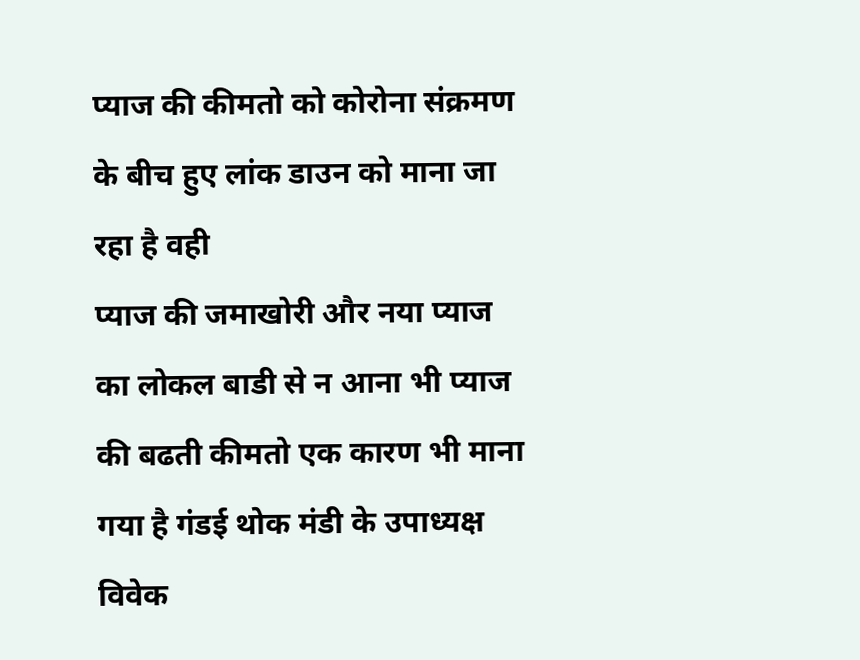प्याज की कीमतो को कोरोना संक्रमण के बीच हुए लांक डाउन को माना जा रहा है वही
प्याज की जमाखोरी और नया प्याज का लोकल बाडी से न आना भी प्याज की बढती कीमतो एक कारण भी माना गया है गंडई थोक मंडी के उपाध्यक्ष विवेक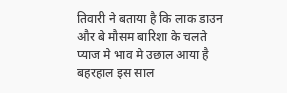तिवारी ने बताया है कि लाक डाउन और बे मौसम बारिशा के चलते प्याज मे भाव मे उछाल आया है
बहरहाल इस साल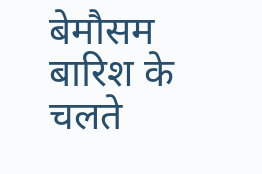बेमौसम बारिश के चलते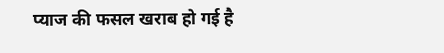प्याज की फसल खराब हो गई है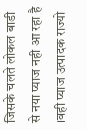जिसके चलते लोकल बाडी से नया प्याज नही आ रहा है ।वही प्याज उत्पादक राज्यो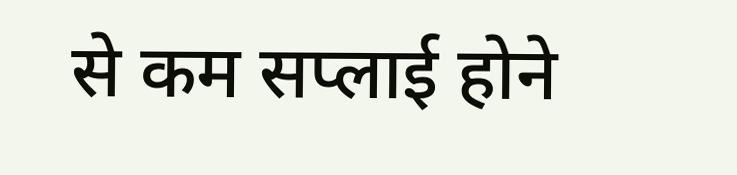से कम सप्लाई होने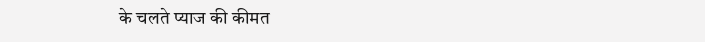के चलते प्याज की कीमत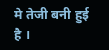मे तेजी बनी हुई है ।